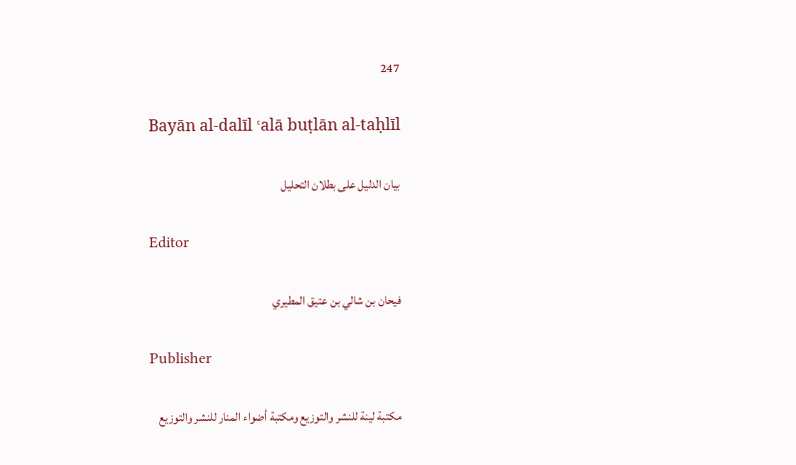247

Bayān al-dalīl ʿalā buṭlān al-taḥlīl

بيان الدليل على بطلان التحليل

Editor

فيحان بن شالي بن عتيق المطيري

Publisher

مكتبة لينة للنشر والتوزيع ومكتبة أضواء المنار للنشر والتوزيع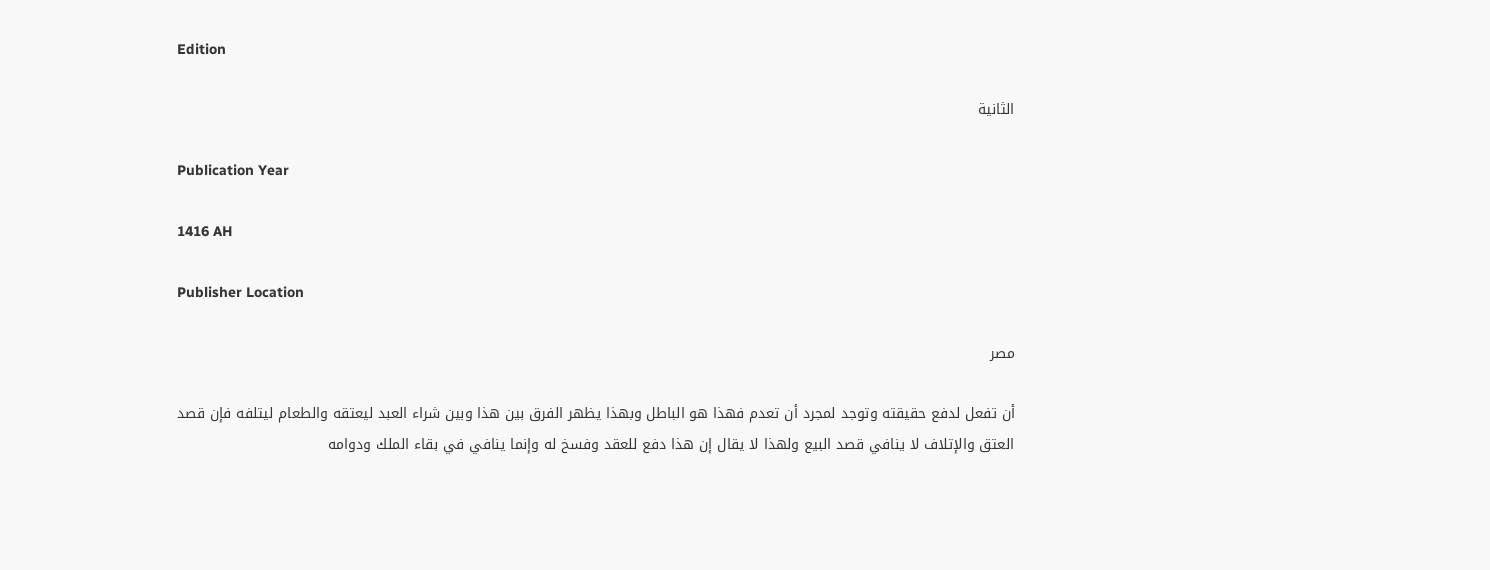Edition

الثانية

Publication Year

1416 AH

Publisher Location

مصر

أن تفعل لدفع حقيقته وتوجد لمجرد أن تعدم فهذا هو الباطل وبهذا يظهر الفرق بين هذا وبين شراء العبد ليعتقه والطعام ليتلفه فإن قصد العتق والإتلاف لا ينافي قصد البيع ولهذا لا يقال إن هذا دفع للعقد وفسخ له وإنما ينافي في بقاء الملك ودوامه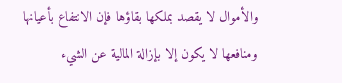والأموال لا يقصد بملكها بقاؤها فإن الانتفاع بأعيانها ومنافعها لا يكون إلا بإزالة المالية عن الشيء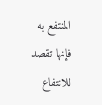المنتفع به فإنها تقصد للانتفاع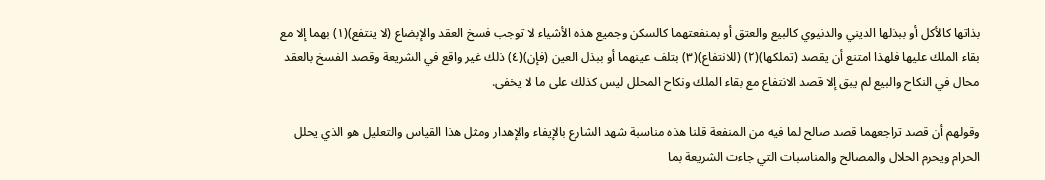بذاتها كالأكل أو ببذلها الديني والدنيوي كالبيع والعتق أو بمنفعتهما كالسكن وجميع هذه الأشياء لا توجب فسخ العقد والإبضاع (لا ينتفع)(١) بهما إلا مع بقاء الملك عليها فلهذا امتنع أن يقصد (تملكها)(٢) (للانتفاع)(٣) بتلف عينهما أو ببذل العين (فإن)(٤) ذلك غير واقع في الشريعة وقصد الفسخ بالعقد محال في النكاح والبيع لم يبق إلا قصد الانتفاع مع بقاء الملك ونكاح المحلل ليس كذلك على ما لا يخفى.

وقولهم أن قصد تراجعهما قصد صالح لما فيه من المنفعة قلنا هذه مناسبة شهد الشارع بالإيفاء والإهدار ومثل هذا القياس والتعليل هو الذي يحلل الحرام ويحرم الحلال والمصالح والمناسبات التي جاءت الشريعة بما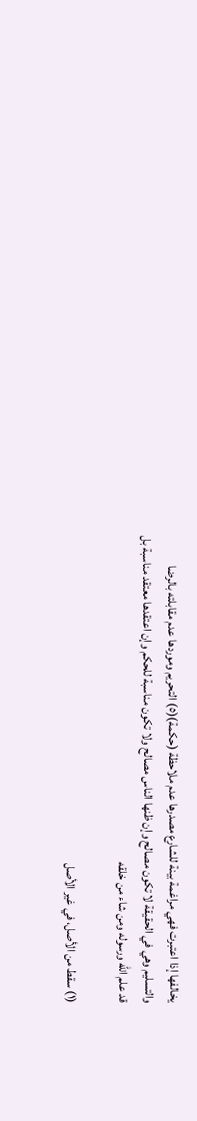يخالفها إذا اعتبرت فهي مراغمة بينة للشارع مصدرها عدم ملاحظة (حكمة)(٥) التحريم وموردها عدم مقابلته بالرضا والتسليم وهي في الحقيقة لا تكون مصالح وإن ظنها الناس مصالح ولا تكون مناسبة للحكم وإن اعتقدها معتقد مناسبة بل قد علم الله ورسوله ومن شاء من خلقه

(١) سقط من الأصل، في غير الأصل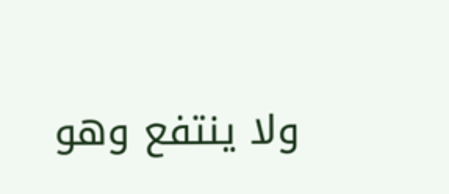ولا ينتفع وهو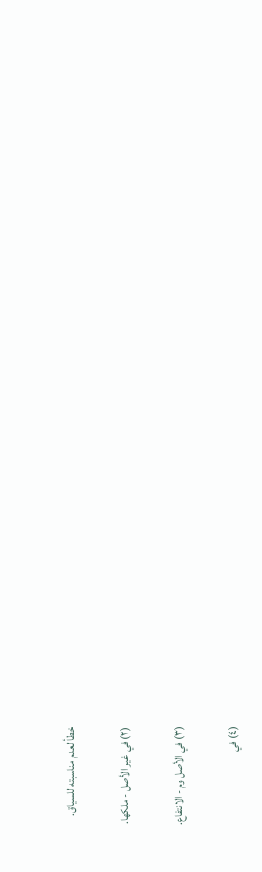خطأ لعدم مناسبته للسياق.

(٢) في غير الأصل - ملكها.

(٣) في الأصل وم - الانتفاع.

(٤) في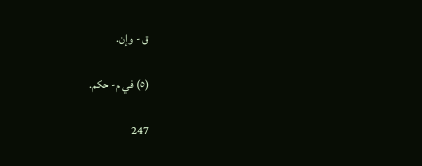ق - وإن.

(٥) في م- حكم.

247